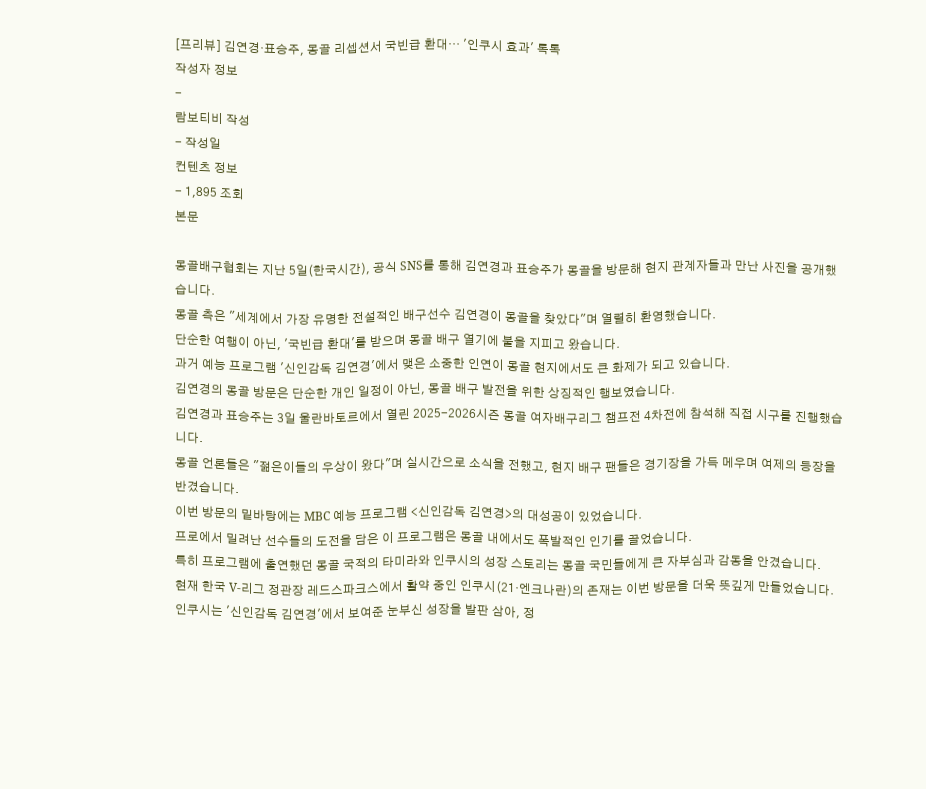[프리뷰] 김연경·표승주, 몽골 리셉션서 국빈급 환대… '인쿠시 효과' 톡톡
작성자 정보
-
람보티비 작성
- 작성일
컨텐츠 정보
- 1,895 조회
본문

몽골배구협회는 지난 5일(한국시간), 공식 SNS를 통해 김연경과 표승주가 몽골을 방문해 현지 관계자들과 만난 사진을 공개했습니다.
몽골 측은 "세계에서 가장 유명한 전설적인 배구선수 김연경이 몽골을 찾았다"며 열렬히 환영했습니다.
단순한 여행이 아닌, '국빈급 환대'를 받으며 몽골 배구 열기에 불을 지피고 왔습니다.
과거 예능 프로그램 '신인감독 김연경'에서 맺은 소중한 인연이 몽골 현지에서도 큰 화제가 되고 있습니다.
김연경의 몽골 방문은 단순한 개인 일정이 아닌, 몽골 배구 발전을 위한 상징적인 행보였습니다.
김연경과 표승주는 3일 울란바토르에서 열린 2025-2026시즌 몽골 여자배구리그 챔프전 4차전에 참석해 직접 시구를 진행했습니다.
몽골 언론들은 "젊은이들의 우상이 왔다"며 실시간으로 소식을 전했고, 현지 배구 팬들은 경기장을 가득 메우며 여제의 등장을 반겼습니다.
이번 방문의 밑바탕에는 MBC 예능 프로그램 <신인감독 김연경>의 대성공이 있었습니다.
프로에서 밀려난 선수들의 도전을 담은 이 프로그램은 몽골 내에서도 폭발적인 인기를 끌었습니다.
특히 프로그램에 출연했던 몽골 국적의 타미라와 인쿠시의 성장 스토리는 몽골 국민들에게 큰 자부심과 감동을 안겼습니다.
현재 한국 V-리그 정관장 레드스파크스에서 활약 중인 인쿠시(21·엔크나란)의 존재는 이번 방문을 더욱 뜻깊게 만들었습니다.
인쿠시는 '신인감독 김연경'에서 보여준 눈부신 성장을 발판 삼아, 정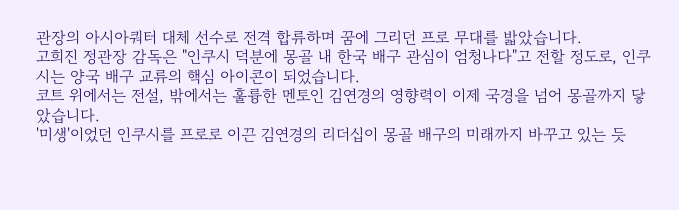관장의 아시아쿼터 대체 선수로 전격 합류하며 꿈에 그리던 프로 무대를 밟았습니다.
고희진 정관장 감독은 "인쿠시 덕분에 몽골 내 한국 배구 관심이 엄청나다"고 전할 정도로, 인쿠시는 양국 배구 교류의 핵심 아이콘이 되었습니다.
코트 위에서는 전설, 밖에서는 훌륭한 멘토인 김연경의 영향력이 이제 국경을 넘어 몽골까지 닿았습니다.
'미생'이었던 인쿠시를 프로로 이끈 김연경의 리더십이 몽골 배구의 미래까지 바꾸고 있는 듯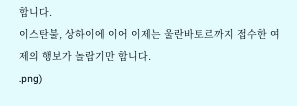합니다.
이스탄불, 상하이에 이어 이제는 울란바토르까지 접수한 여제의 행보가 놀랍기만 합니다.
.png)